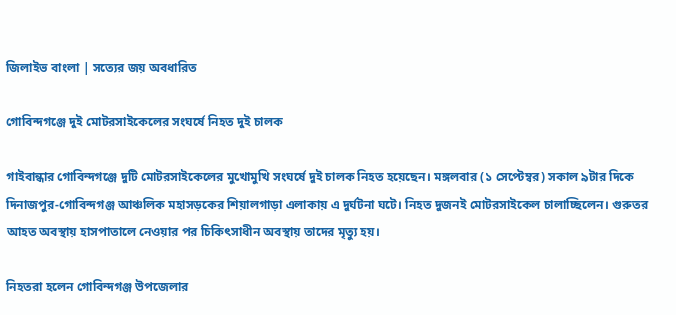জিলাইভ বাংলা | সত্যের জয় অবধারিত

গোবিন্দগঞ্জে দুই মোটরসাইকেলের সংঘর্ষে নিহত দুই চালক

গাইবান্ধার গোবিন্দগঞ্জে দুটি মোটরসাইকেলের মুখোমুখি সংঘর্ষে দুই চালক নিহত হয়েছেন। মঙ্গলবার (১ সেপ্টেম্বর) সকাল ৯টার দিকে দিনাজপুর-গোবিন্দগঞ্জ আঞ্চলিক মহাসড়কের শিয়ালগাড়া এলাকায় এ দুর্ঘটনা ঘটে। নিহত দুজনই মোটরসাইকেল চালাচ্ছিলেন। গুরুতর আহত অবস্থায় হাসপাতালে নেওয়ার পর চিকিৎসাধীন অবস্থায় তাদের মৃত্যু হয়।

নিহতরা হলেন গোবিন্দগঞ্জ উপজেলার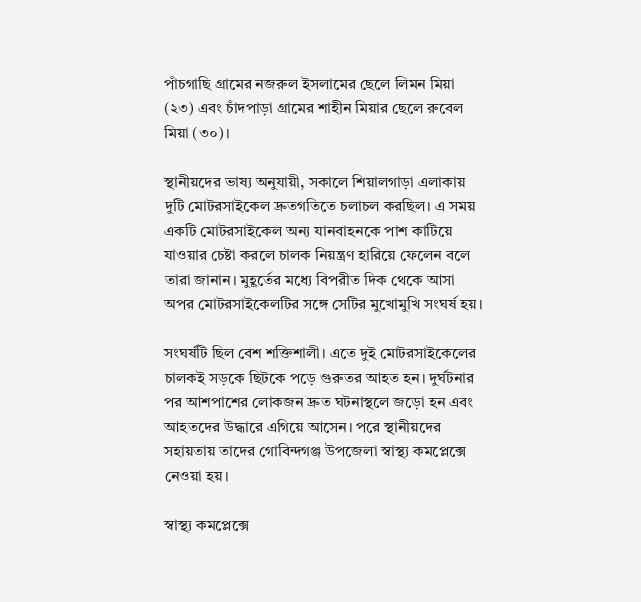পাঁচগাছি গ্রামের নজরুল ইসলামের ছেলে লিমন মিয়া (২৩) এবং চাঁদপাড়া গ্রামের শাহীন মিয়ার ছেলে রুবেল মিয়া (৩০)।

স্থানীয়দের ভাষ্য অনুযায়ী, সকালে শিয়ালগাড়া এলাকায় দুটি মোটরসাইকেল দ্রুতগতিতে চলাচল করছিল। এ সময় একটি মোটরসাইকেল অন্য যানবাহনকে পাশ কাটিয়ে যাওয়ার চেষ্টা করলে চালক নিয়ন্ত্রণ হারিয়ে ফেলেন বলে তারা জানান। মুহূর্তের মধ্যে বিপরীত দিক থেকে আসা অপর মোটরসাইকেলটির সঙ্গে সেটির মুখোমুখি সংঘর্ষ হয়।

সংঘর্ষটি ছিল বেশ শক্তিশালী। এতে দুই মোটরসাইকেলের চালকই সড়কে ছিটকে পড়ে গুরুতর আহত হন। দুর্ঘটনার পর আশপাশের লোকজন দ্রুত ঘটনাস্থলে জড়ো হন এবং আহতদের উদ্ধারে এগিয়ে আসেন। পরে স্থানীয়দের সহায়তায় তাদের গোবিন্দগঞ্জ উপজেলা স্বাস্থ্য কমপ্লেক্সে নেওয়া হয়।

স্বাস্থ্য কমপ্লেক্সে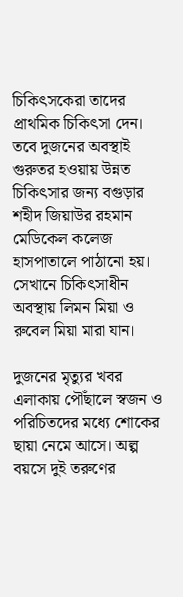চিকিৎসকেরা তাদের প্রাথমিক চিকিৎসা দেন। তবে দুজনের অবস্থাই গুরুতর হওয়ায় উন্নত চিকিৎসার জন্য বগুড়ার শহীদ জিয়াউর রহমান মেডিকেল কলেজ হাসপাতালে পাঠানো হয়। সেখানে চিকিৎসাধীন অবস্থায় লিমন মিয়া ও রুবেল মিয়া মারা যান।

দুজনের মৃত্যুর খবর এলাকায় পৌঁছালে স্বজন ও পরিচিতদের মধ্যে শোকের ছায়া নেমে আসে। অল্প বয়সে দুই তরুণের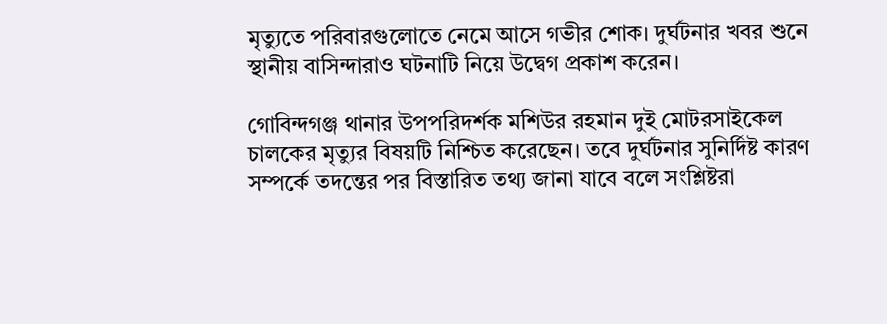মৃত্যুতে পরিবারগুলোতে নেমে আসে গভীর শোক। দুর্ঘটনার খবর শুনে স্থানীয় বাসিন্দারাও ঘটনাটি নিয়ে উদ্বেগ প্রকাশ করেন।

গোবিন্দগঞ্জ থানার উপপরিদর্শক মশিউর রহমান দুই মোটরসাইকেল চালকের মৃত্যুর বিষয়টি নিশ্চিত করেছেন। তবে দুর্ঘটনার সুনির্দিষ্ট কারণ সম্পর্কে তদন্তের পর বিস্তারিত তথ্য জানা যাবে বলে সংশ্লিষ্টরা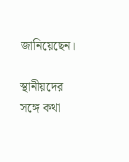জানিয়েছেন।

স্থানীয়দের সঙ্গে কথা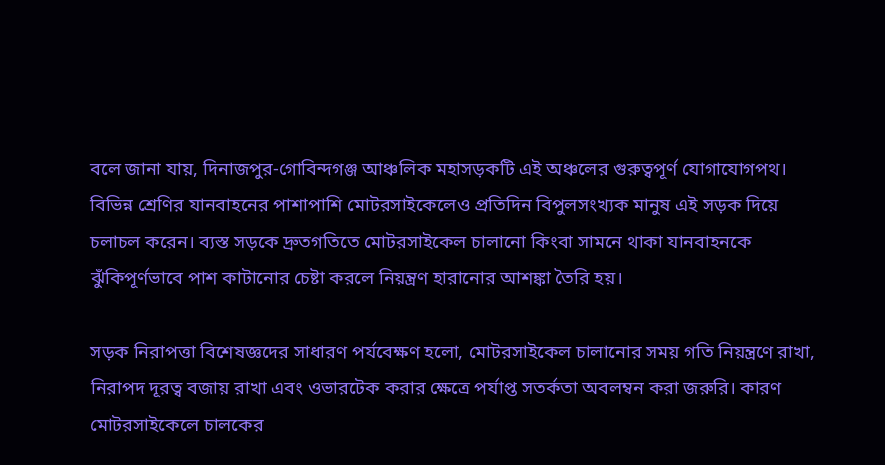বলে জানা যায়, দিনাজপুর-গোবিন্দগঞ্জ আঞ্চলিক মহাসড়কটি এই অঞ্চলের গুরুত্বপূর্ণ যোগাযোগপথ। বিভিন্ন শ্রেণির যানবাহনের পাশাপাশি মোটরসাইকেলেও প্রতিদিন বিপুলসংখ্যক মানুষ এই সড়ক দিয়ে চলাচল করেন। ব্যস্ত সড়কে দ্রুতগতিতে মোটরসাইকেল চালানো কিংবা সামনে থাকা যানবাহনকে ঝুঁকিপূর্ণভাবে পাশ কাটানোর চেষ্টা করলে নিয়ন্ত্রণ হারানোর আশঙ্কা তৈরি হয়।

সড়ক নিরাপত্তা বিশেষজ্ঞদের সাধারণ পর্যবেক্ষণ হলো, মোটরসাইকেল চালানোর সময় গতি নিয়ন্ত্রণে রাখা, নিরাপদ দূরত্ব বজায় রাখা এবং ওভারটেক করার ক্ষেত্রে পর্যাপ্ত সতর্কতা অবলম্বন করা জরুরি। কারণ মোটরসাইকেলে চালকের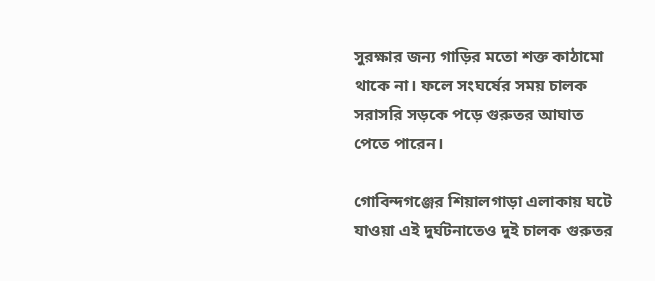সুরক্ষার জন্য গাড়ির মতো শক্ত কাঠামো থাকে না। ফলে সংঘর্ষের সময় চালক সরাসরি সড়কে পড়ে গুরুতর আঘাত পেতে পারেন।

গোবিন্দগঞ্জের শিয়ালগাড়া এলাকায় ঘটে যাওয়া এই দুর্ঘটনাতেও দুই চালক গুরুতর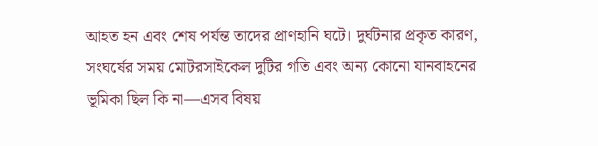আহত হন এবং শেষ পর্যন্ত তাদের প্রাণহানি ঘটে। দুর্ঘটনার প্রকৃত কারণ, সংঘর্ষের সময় মোটরসাইকেল দুটির গতি এবং অন্য কোনো যানবাহনের ভূমিকা ছিল কি না—এসব বিষয়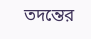তদন্তের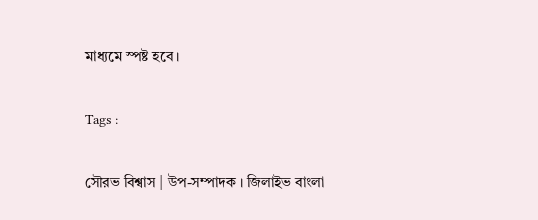মাধ্যমে স্পষ্ট হবে।

Tags :

সৌরভ বিশ্বাস | উপ-সম্পাদক । জিলাইভ বাংলা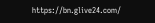https://bn.glive24.com/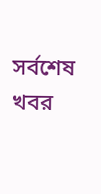সর্বশেষ খবর